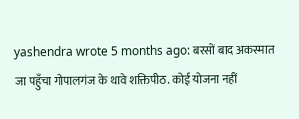yashendra wrote 5 months ago: बरसों बाद अकस्मात जा पहुँचा गोपालगंज के थावे शक्तिपीठ. कोई योजना नहीं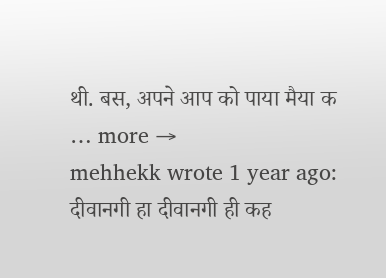थी. बस, अपने आप को पाया मैया क … more →
mehhekk wrote 1 year ago: दीवानगी हा दीवानगी ही कह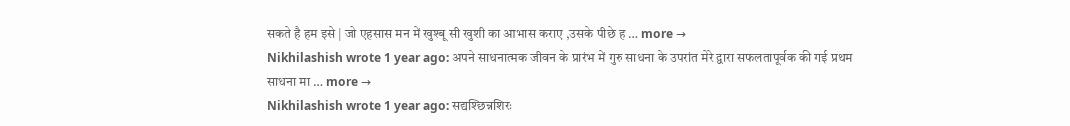सकते है हम इसे | जो एहसास मन में खुश्बू सी खुशी का आभास कराए ,उसके पीछे ह … more →
Nikhilashish wrote 1 year ago: अपने साधनात्मक जीवन के प्रारंभ में गुरु साधना के उपरांत मेरे द्वारा सफलतापूर्वक की गई प्रथम साधना मा … more →
Nikhilashish wrote 1 year ago: सद्यश्छिन्नशिरः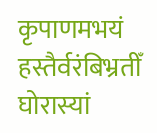कृपाणमभयं हस्तैर्वरंबिभ्रतीँ घोरास्यां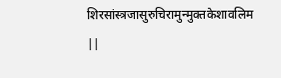शिरसांस्त्रजासुरुचिरामुन्मुक्तकेशावलिम ||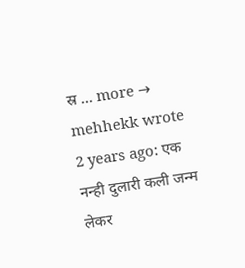स्र … more →
mehhekk wrote 2 years ago: एक नन्ही दुलारी कली जन्म लेकर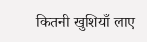कितनी खुशियाँ लाए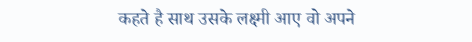कहते है साथ उसके लक्ष्मी आए वो अपने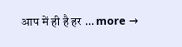आप में ही है हर … more →